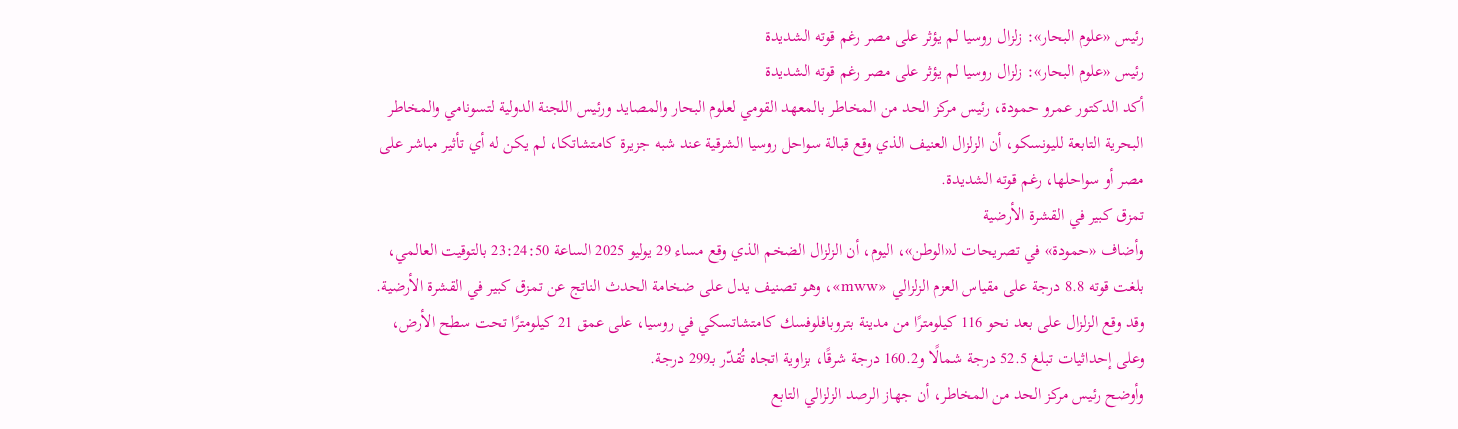رئيس «علوم البحار»: زلزال روسيا لم يؤثر على مصر رغم قوته الشديدة
رئيس «علوم البحار»: زلزال روسيا لم يؤثر على مصر رغم قوته الشديدة
أكد الدكتور عمرو حمودة، رئيس مركز الحد من المخاطر بالمعهد القومي لعلوم البحار والمصايد ورئيس اللجنة الدولية لتسونامي والمخاطر البحرية التابعة لليونسكو، أن الزلزال العنيف الذي وقع قبالة سواحل روسيا الشرقية عند شبه جزيرة كامتشاتكا، لم يكن له أي تأثير مباشر على مصر أو سواحلها، رغم قوته الشديدة.
تمزق كبير في القشرة الأرضية
وأضاف «حمودة» في تصريحات لـ«الوطن»، اليوم، أن الزلزال الضخم الذي وقع مساء 29 يوليو 2025 الساعة 23:24:50 بالتوقيت العالمي، بلغت قوته 8.8 درجة على مقياس العزم الزلزالي «mww»، وهو تصنيف يدل على ضخامة الحدث الناتج عن تمزق كبير في القشرة الأرضية.
وقد وقع الزلزال على بعد نحو 116 كيلومترًا من مدينة بتروبافلوفسك كامتشاتسكي في روسيا، على عمق 21 كيلومترًا تحت سطح الأرض، وعلى إحداثيات تبلغ 52.5 درجة شمالًا و160.2 درجة شرقًا، بزاوية اتجاه تُقدّر بـ299 درجة.
وأوضح رئيس مركز الحد من المخاطر، أن جهاز الرصد الزلزالي التابع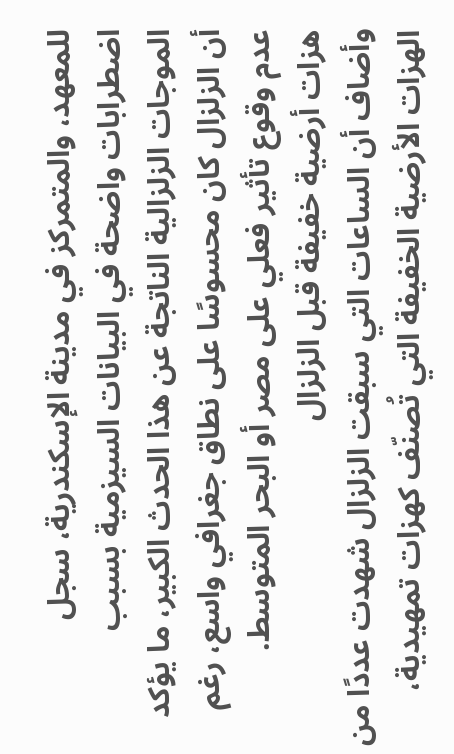للمعهد، والمتمركز في مدينة الإسكندرية، سجل اضطرابات واضحة في البيانات السيزمية بسبب الموجات الزلزالية الناتجة عن هذا الحدث الكبير، ما يؤكد أن الزلزال كان محسوسًا على نطاق جغرافي واسع، رغم عدم وقوع تأثير فعلي على مصر أو البحر المتوسط.
هزات أرضية خفيفة قبل الزلزال
وأضاف أن الساعات التي سبقت الزلزال شهدت عددًا من الهزات الأرضية الخفيفة التي تُصنّف كهزات تمهيدية،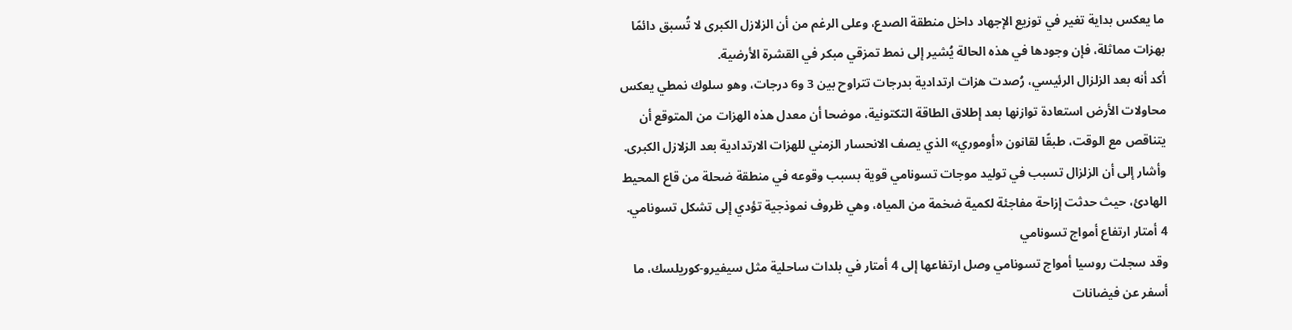ما يعكس بداية تغير في توزيع الإجهاد داخل منطقة الصدع، وعلى الرغم من أن الزلازل الكبرى لا تُسبق دائمًا بهزات مماثلة، فإن وجودها في هذه الحالة يُشير إلى نمط تمزقي مبكر في القشرة الأرضية.
أكد أنه بعد الزلزال الرئيسي، رُصدت هزات ارتدادية بدرجات تتراوح بين 3 و6 درجات، وهو سلوك نمطي يعكس محاولات الأرض استعادة توازنها بعد إطلاق الطاقة التكتونية، موضحا أن معدل هذه الهزات من المتوقع أن يتناقص مع الوقت، طبقًا لقانون «أوموري» الذي يصف الانحسار الزمني للهزات الارتدادية بعد الزلازل الكبرى.
وأشار إلى أن الزلزال تسبب في توليد موجات تسونامي قوية بسبب وقوعه في منطقة ضحلة من قاع المحيط الهادئ، حيث حدثت إزاحة مفاجئة لكمية ضخمة من المياه، وهي ظروف نموذجية تؤدي إلى تشكل تسونامي.
4 أمتار ارتفاع أمواج تسونامي
وقد سجلت روسيا أمواج تسونامي وصل ارتفاعها إلى 4 أمتار في بلدات ساحلية مثل سيفيرو-كوريلسك، ما أسفر عن فيضانات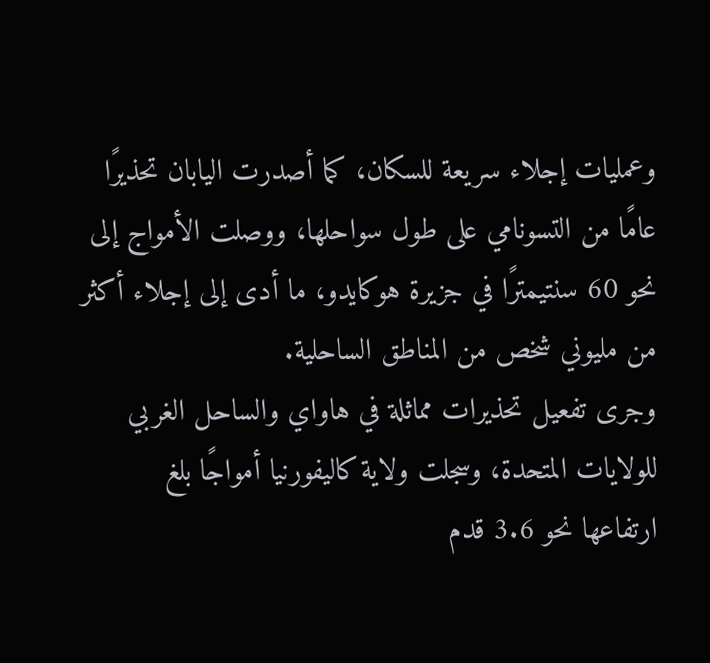وعمليات إجلاء سريعة للسكان، كما أصدرت اليابان تحذيرًا عامًا من التسونامي على طول سواحلها، ووصلت الأمواج إلى نحو 60 سنتيمترًا في جزيرة هوكايدو، ما أدى إلى إجلاء أكثر من مليوني شخص من المناطق الساحلية.
وجرى تفعيل تحذيرات مماثلة في هاواي والساحل الغربي للولايات المتحدة، وسجلت ولاية كاليفورنيا أمواجًا بلغ ارتفاعها نحو 3.6 قدم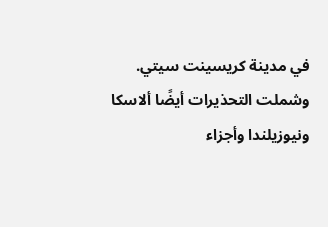في مدينة كريسينت سيتي.
وشملت التحذيرات أيضًا ألاسكا ونيوزيلندا وأجزاء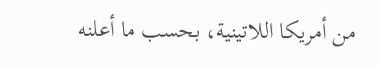من أمريكا اللاتينية، بحسب ما أعلنه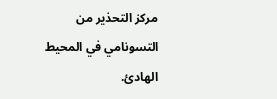مركز التحذير من التسونامي في المحيط الهادئ.